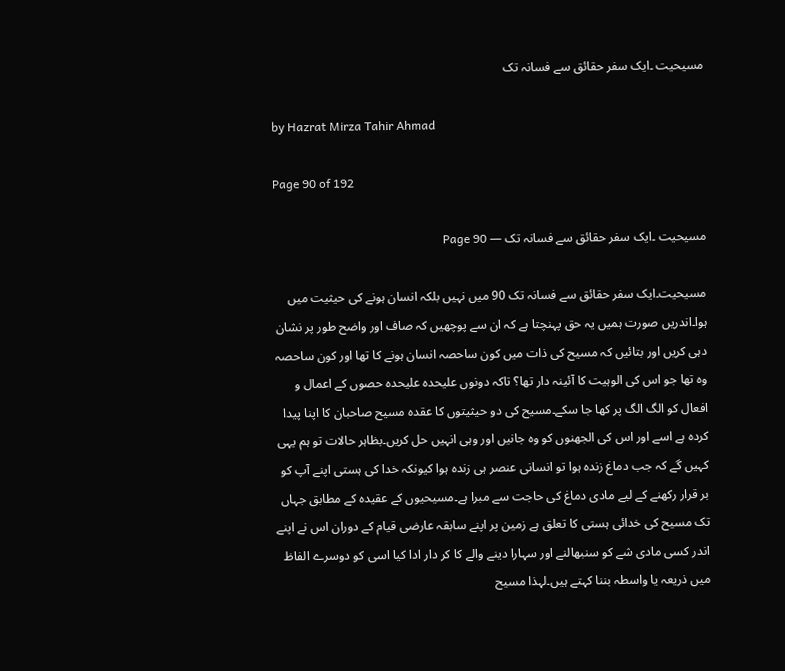مسیحیت ۔ایک سفر حقائق سے فسانہ تک

by Hazrat Mirza Tahir Ahmad

Page 90 of 192

مسیحیت ۔ایک سفر حقائق سے فسانہ تک — Page 90

مسیحیت۔ایک سفر حقائق سے فسانہ تک 90 میں نہیں بلکہ انسان ہونے کی حیثیت میں ہوا۔اندریں صورت ہمیں یہ حق پہنچتا ہے کہ ان سے پوچھیں کہ صاف اور واضح طور پر نشان دہی کریں اور بتائیں کہ مسیح کی ذات میں کون ساحصہ انسان ہونے کا تھا اور کون ساحصہ وہ تھا جو اس کی الوہیت کا آئینہ دار تھا؟ تاکہ دونوں علیحدہ علیحدہ حصوں کے اعمال و افعال کو الگ الگ پر کھا جا سکے۔مسیح کی دو حیثیتوں کا عقدہ مسیح صاحبان کا اپنا پیدا کردہ ہے اسے اور اس کی الجھنوں کو وہ جانیں اور وہی انہیں حل کریں۔بظاہر حالات تو ہم یہی کہیں گے کہ جب دماغ زندہ ہوا تو انسانی عنصر ہی زندہ ہوا کیونکہ خدا کی ہستی اپنے آپ کو بر قرار رکھنے کے لیے مادی دماغ کی حاجت سے مبرا ہے۔مسیحیوں کے عقیدہ کے مطابق جہاں تک مسیح کی خدائی ہستی کا تعلق ہے زمین پر اپنے سابقہ عارضی قیام کے دوران اس نے اپنے اندر کسی مادی شے کو سنبھالنے اور سہارا دینے والے کا کر دار ادا کیا اسی کو دوسرے الفاظ میں ذریعہ یا واسطہ بننا کہتے ہیں۔لہذا مسیح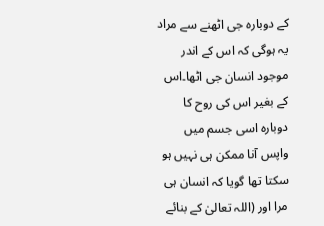کے دوبارہ جی اٹھنے سے مراد یہ ہوگی کہ اس کے اندر موجود انسان جی اٹھا۔اس کے بغیر اس کی روح کا دوبارہ اسی جسم میں واپس آنا ممکن ہی نہیں ہو سکتا تھا گویا کہ انسان ہی مرا اور (اللہ تعالیٰ کے بنائے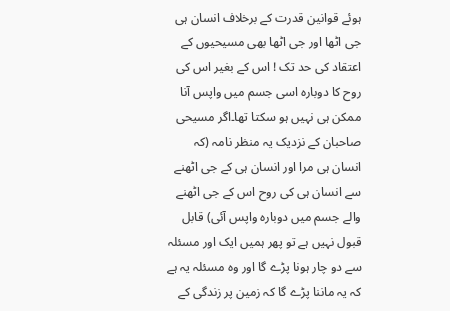ہوئے قوانین قدرت کے برخلاف انسان ہی جی اٹھا اور جی اٹھا بھی مسیحیوں کے اعتقاد کی حد تک ! اس کے بغیر اس کی روح کا دوبارہ اسی جسم میں واپس آنا ممکن ہی نہیں ہو سکتا تھا۔اگر مسیحی صاحبان کے نزدیک یہ منظر نامہ (کہ انسان ہی مرا اور انسان ہی کے جی اٹھنے سے انسان ہی کی روح اس کے جی اٹھنے والے جسم میں دوبارہ واپس آئی) قابل قبول نہیں ہے تو پھر ہمیں ایک اور مسئلہ سے دو چار ہونا پڑے گا اور وہ مسئلہ یہ ہے کہ یہ ماننا پڑے گا کہ زمین پر زندگی کے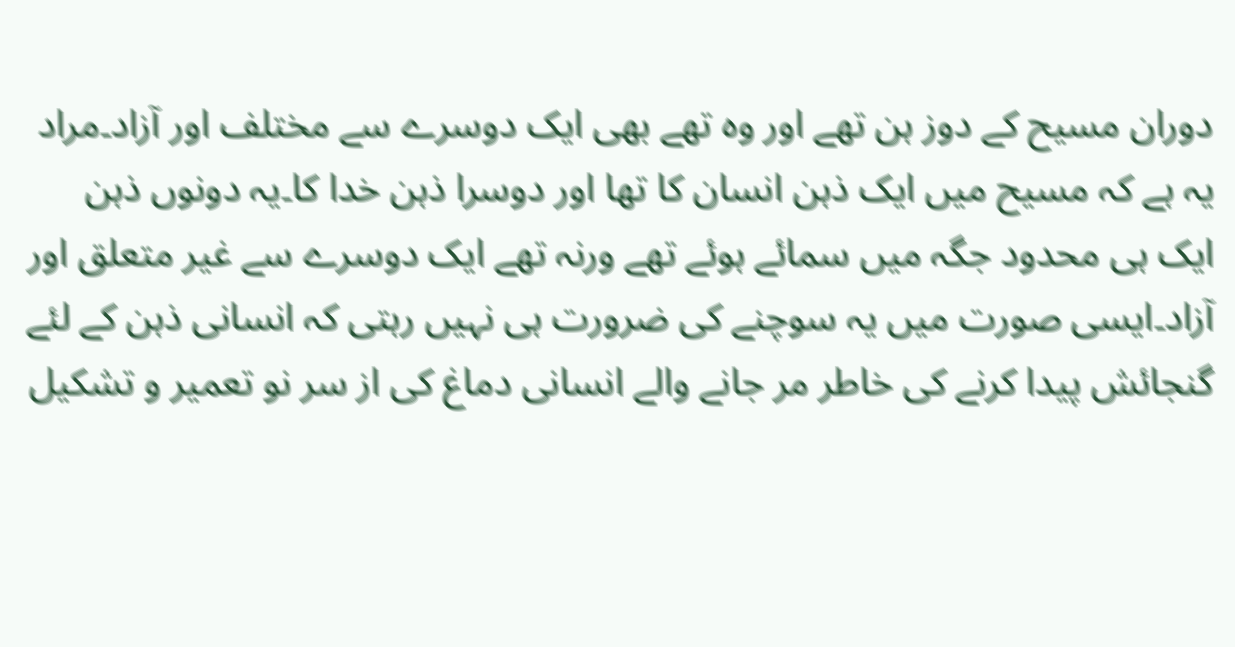دوران مسیح کے دوز ہن تھے اور وہ تھے بھی ایک دوسرے سے مختلف اور آزاد۔مراد یہ ہے کہ مسیح میں ایک ذہن انسان کا تھا اور دوسرا ذہن خدا کا۔یہ دونوں ذہن ایک ہی محدود جگہ میں سمائے ہوئے تھے ورنہ تھے ایک دوسرے سے غیر متعلق اور آزاد۔ایسی صورت میں یہ سوچنے کی ضرورت ہی نہیں رہتی کہ انسانی ذہن کے لئے گنجائش پیدا کرنے کی خاطر مر جانے والے انسانی دماغ کی از سر نو تعمیر و تشکیل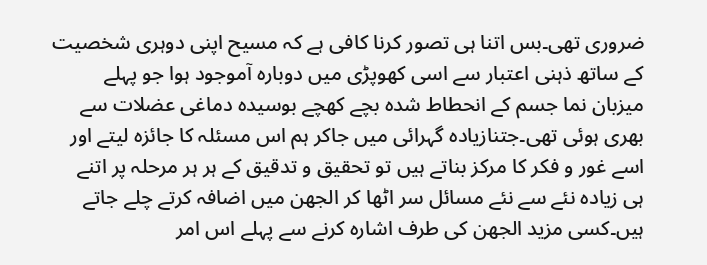ضروری تھی۔بس اتنا ہی تصور کرنا کافی ہے کہ مسیح اپنی دوہری شخصیت کے ساتھ ذہنی اعتبار سے اسی کھوپڑی میں دوبارہ آموجود ہوا جو پہلے میزبان نما جسم کے انحطاط شدہ بچے کھچے بوسیدہ دماغی عضلات سے بھری ہوئی تھی۔جتنازیادہ گہرائی میں جاکر ہم اس مسئلہ کا جائزہ لیتے اور اسے غور و فکر کا مرکز بناتے ہیں تو تحقیق و تدقیق کے ہر ہر مرحلہ پر اتنے ہی زیادہ نئے سے نئے مسائل سر اٹھا کر الجھن میں اضافہ کرتے چلے جاتے ہیں۔کسی مزید الجھن کی طرف اشارہ کرنے سے پہلے اس امر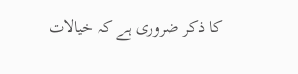کا ذکر ضروری ہے کہ خیالات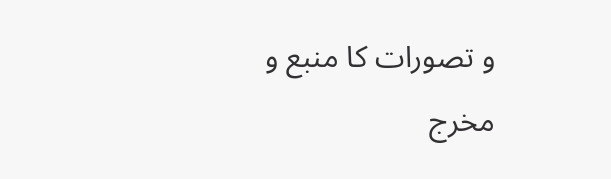و تصورات کا منبع و مخرج